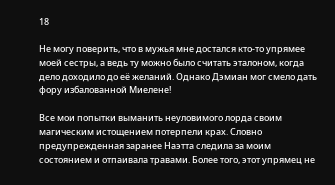18

Не могу поверить, что в мужья мне достался кто-то упрямее моей сестры, а ведь ту можно было считать эталоном, когда дело доходило до её желаний. Однако Дэмиан мог смело дать фору избалованной Миелене!

Все мои попытки выманить неуловимого лорда своим магическим истощением потерпели крах. Словно предупрежденная заранее Наэтта следила за моим состоянием и отпаивала травами. Более того, этот упрямец не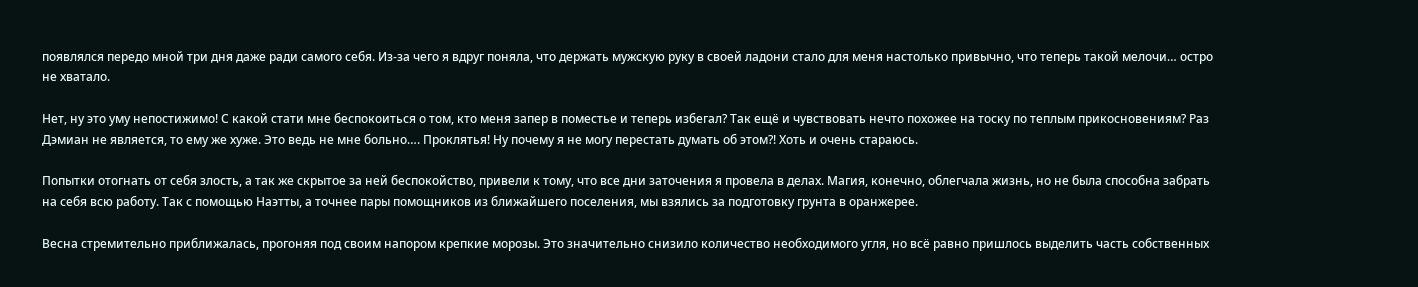появлялся передо мной три дня даже ради самого себя. Из-за чего я вдруг поняла, что держать мужскую руку в своей ладони стало для меня настолько привычно, что теперь такой мелочи… остро не хватало.

Нет, ну это уму непостижимо! С какой стати мне беспокоиться о том, кто меня запер в поместье и теперь избегал? Так ещё и чувствовать нечто похожее на тоску по теплым прикосновениям? Раз Дэмиан не является, то ему же хуже. Это ведь не мне больно…. Проклятья! Ну почему я не могу перестать думать об этом?! Хоть и очень стараюсь.

Попытки отогнать от себя злость, а так же скрытое за ней беспокойство, привели к тому, что все дни заточения я провела в делах. Магия, конечно, облегчала жизнь, но не была способна забрать на себя всю работу. Так с помощью Наэтты, а точнее пары помощников из ближайшего поселения, мы взялись за подготовку грунта в оранжерее.

Весна стремительно приближалась, прогоняя под своим напором крепкие морозы. Это значительно снизило количество необходимого угля, но всё равно пришлось выделить часть собственных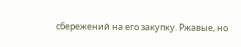сбережений на его закупку. Ржавые, но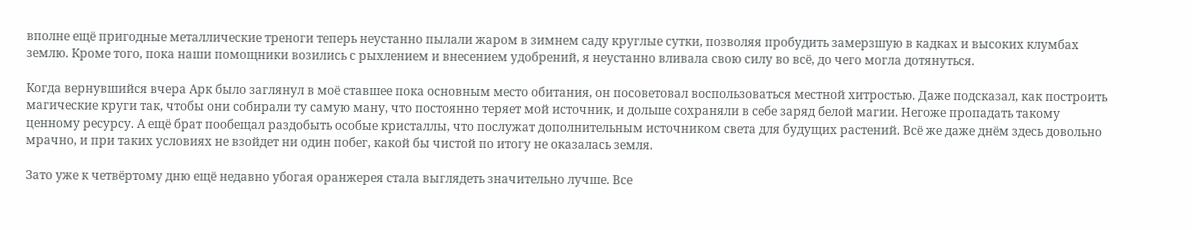вполне ещё пригодные металлические треноги теперь неустанно пылали жаром в зимнем саду круглые сутки, позволяя пробудить замерзшую в кадках и высоких клумбах землю. Кроме того, пока наши помощники возились с рыхлением и внесением удобрений, я неустанно вливала свою силу во всё, до чего могла дотянуться.

Когда вернувшийся вчера Арк было заглянул в моё ставшее пока основным место обитания, он посоветовал воспользоваться местной хитростью. Даже подсказал, как построить магические круги так, чтобы они собирали ту самую ману, что постоянно теряет мой источник, и дольше сохраняли в себе заряд белой магии. Негоже пропадать такому ценному ресурсу. А ещё брат пообещал раздобыть особые кристаллы, что послужат дополнительным источником света для будущих растений. Всё же даже днём здесь довольно мрачно, и при таких условиях не взойдет ни один побег, какой бы чистой по итогу не оказалась земля.

Зато уже к четвёртому дню ещё недавно убогая оранжерея стала выглядеть значительно лучше. Все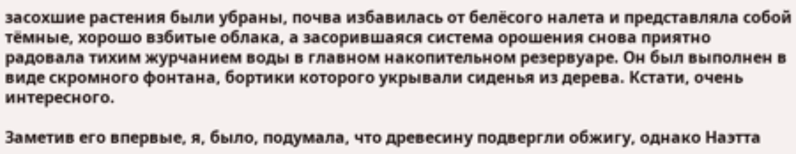засохшие растения были убраны, почва избавилась от белёсого налета и представляла собой тёмные, хорошо взбитые облака, а засорившаяся система орошения снова приятно радовала тихим журчанием воды в главном накопительном резервуаре. Он был выполнен в виде скромного фонтана, бортики которого укрывали сиденья из дерева. Кстати, очень интересного.

Заметив его впервые, я, было, подумала, что древесину подвергли обжигу, однако Наэтта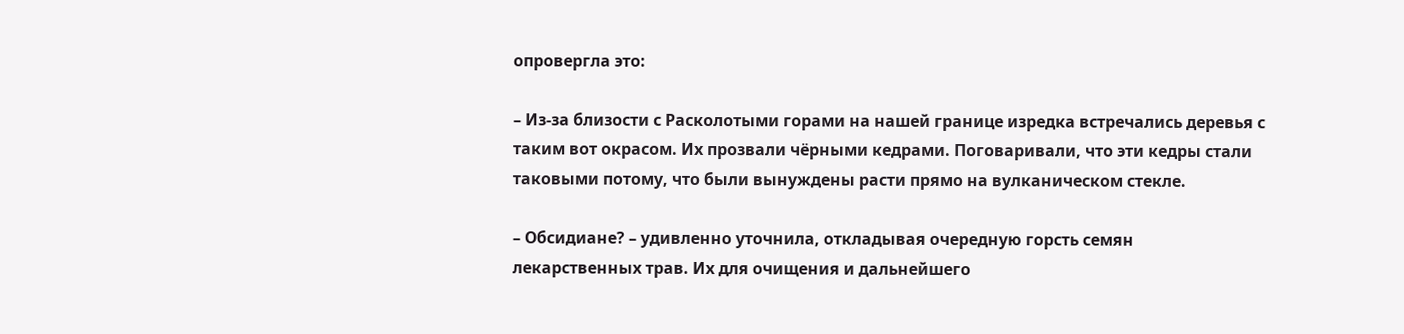опровергла это:

– Из-за близости с Расколотыми горами на нашей границе изредка встречались деревья с таким вот окрасом. Их прозвали чёрными кедрами. Поговаривали, что эти кедры стали таковыми потому, что были вынуждены расти прямо на вулканическом стекле.

– Обсидиане? – удивленно уточнила, откладывая очередную горсть семян лекарственных трав. Их для очищения и дальнейшего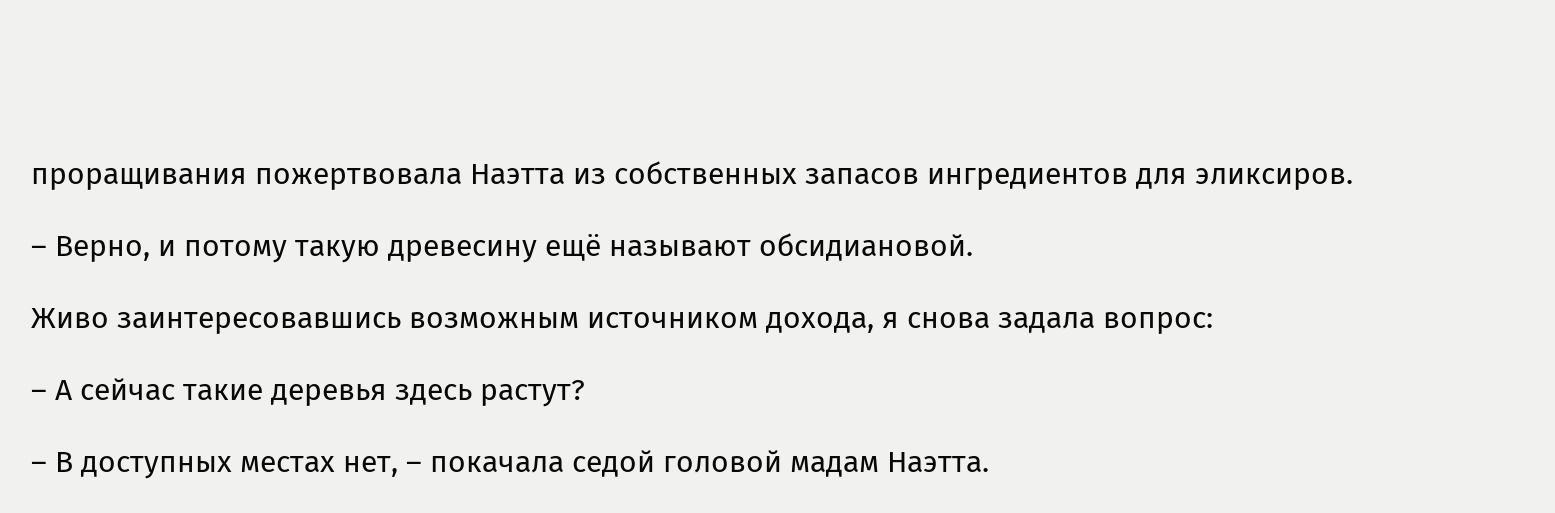проращивания пожертвовала Наэтта из собственных запасов ингредиентов для эликсиров.

– Верно, и потому такую древесину ещё называют обсидиановой.

Живо заинтересовавшись возможным источником дохода, я снова задала вопрос:

– А сейчас такие деревья здесь растут?

– В доступных местах нет, – покачала седой головой мадам Наэтта.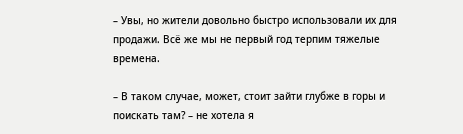– Увы, но жители довольно быстро использовали их для продажи. Всё же мы не первый год терпим тяжелые времена.

– В таком случае, может, стоит зайти глубже в горы и поискать там? – не хотела я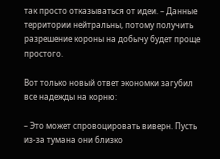так просто отказываться от идеи. – Данные территории нейтральны, потому получить разрешение короны на добычу будет проще простого.

Вот только новый ответ экономки загубил все надежды на корню:

– Это может спровоцировать виверн. Пусть из-за тумана они близко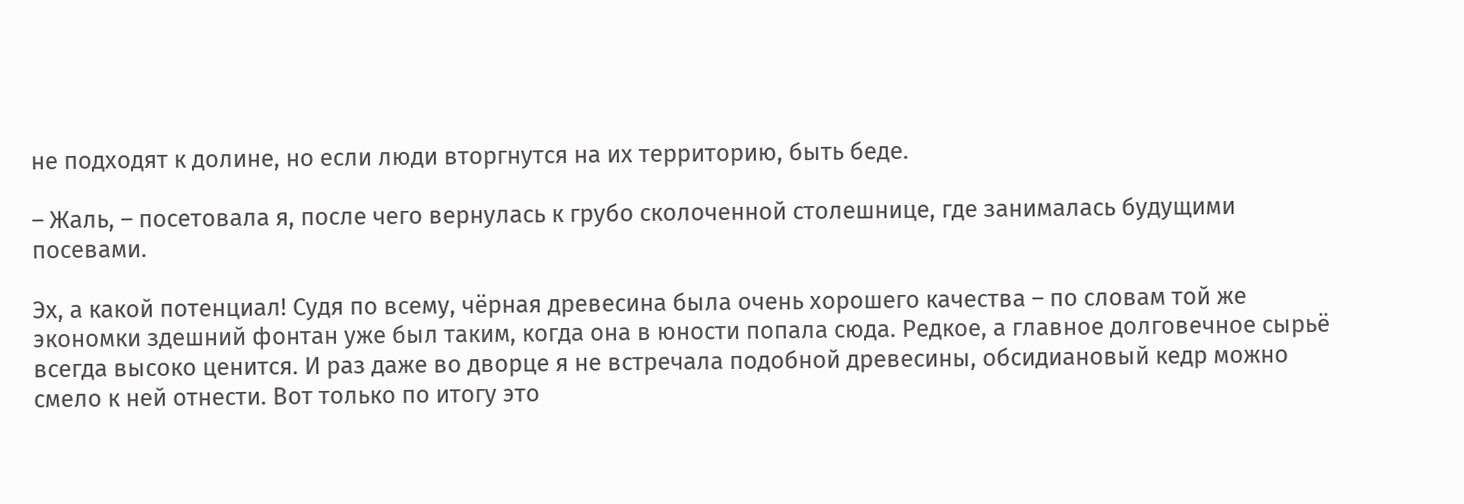не подходят к долине, но если люди вторгнутся на их территорию, быть беде.

– Жаль, – посетовала я, после чего вернулась к грубо сколоченной столешнице, где занималась будущими посевами.

Эх, а какой потенциал! Судя по всему, чёрная древесина была очень хорошего качества – по словам той же экономки здешний фонтан уже был таким, когда она в юности попала сюда. Редкое, а главное долговечное сырьё всегда высоко ценится. И раз даже во дворце я не встречала подобной древесины, обсидиановый кедр можно смело к ней отнести. Вот только по итогу это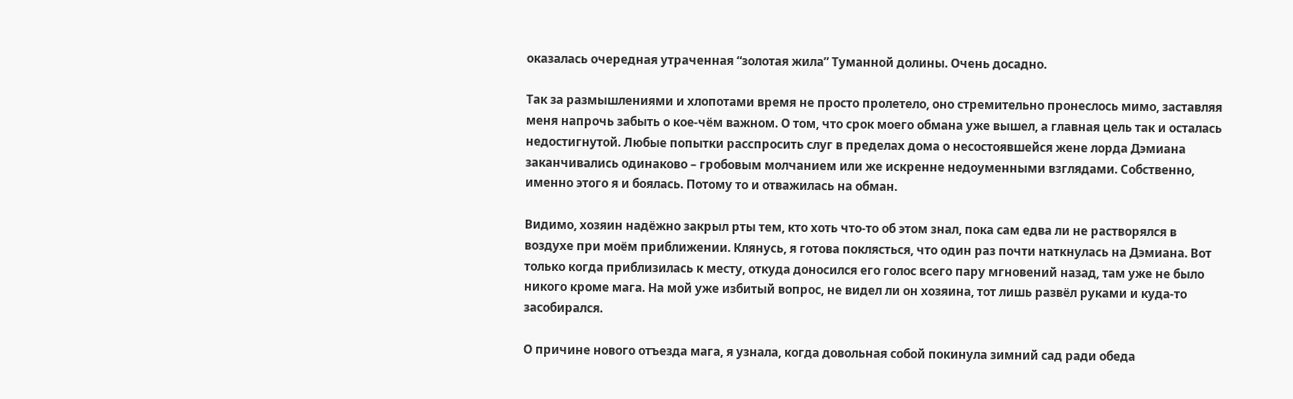оказалась очередная утраченная “золотая жила” Туманной долины. Очень досадно.

Так за размышлениями и хлопотами время не просто пролетело, оно стремительно пронеслось мимо, заставляя меня напрочь забыть о кое-чём важном. О том, что срок моего обмана уже вышел, а главная цель так и осталась недостигнутой. Любые попытки расспросить слуг в пределах дома о несостоявшейся жене лорда Дэмиана заканчивались одинаково – гробовым молчанием или же искренне недоуменными взглядами. Собственно, именно этого я и боялась. Потому то и отважилась на обман.

Видимо, хозяин надёжно закрыл рты тем, кто хоть что-то об этом знал, пока сам едва ли не растворялся в воздухе при моём приближении. Клянусь, я готова поклясться, что один раз почти наткнулась на Дэмиана. Вот только когда приблизилась к месту, откуда доносился его голос всего пару мгновений назад, там уже не было никого кроме мага. На мой уже избитый вопрос, не видел ли он хозяина, тот лишь развёл руками и куда-то засобирался.

О причине нового отъезда мага, я узнала, когда довольная собой покинула зимний сад ради обеда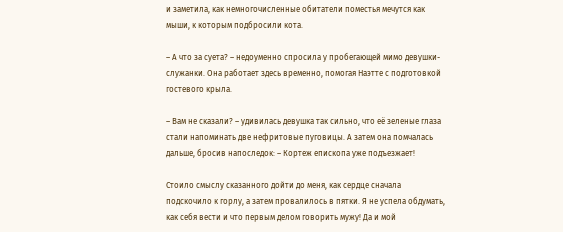и заметила, как немногочисленные обитатели поместья мечутся как мыши, к которым подбросили кота.

– А что за суета? – недоуменно спросила у пробегающей мимо девушки-служанки. Она работает здесь временно, помогая Наэтте с подготовкой гостевого крыла.

– Вам не сказали? – удивилась девушка так сильно, что её зеленые глаза стали напоминать две нефритовые пуговицы. А затем она помчалась дальше, бросив напоследок: – Кортеж епископа уже подъезжает!

Стоило смыслу сказанного дойти до меня, как сердце сначала подскочило к горлу, а затем провалилось в пятки. Я не успела обдумать, как себя вести и что первым делом говорить мужу! Да и мой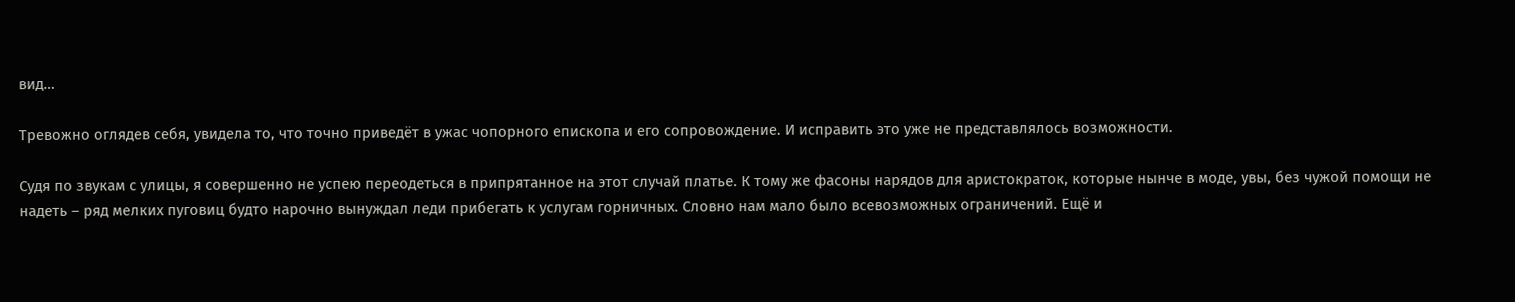вид…

Тревожно оглядев себя, увидела то, что точно приведёт в ужас чопорного епископа и его сопровождение. И исправить это уже не представлялось возможности.

Судя по звукам с улицы, я совершенно не успею переодеться в припрятанное на этот случай платье. К тому же фасоны нарядов для аристократок, которые нынче в моде, увы, без чужой помощи не надеть – ряд мелких пуговиц будто нарочно вынуждал леди прибегать к услугам горничных. Словно нам мало было всевозможных ограничений. Ещё и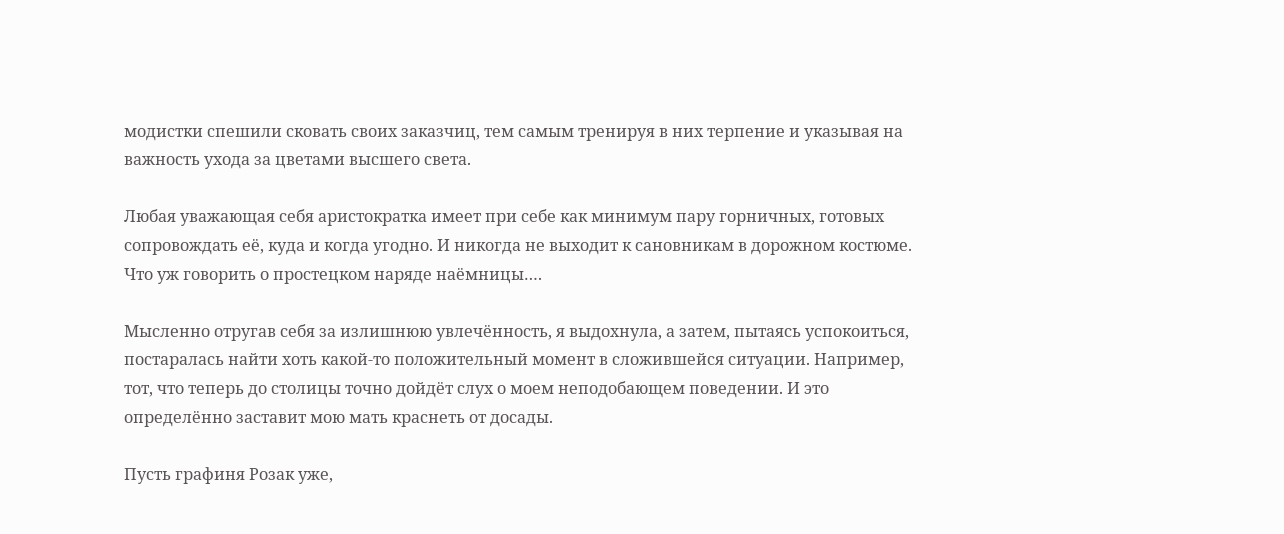модистки спешили сковать своих заказчиц, тем самым тренируя в них терпение и указывая на важность ухода за цветами высшего света.

Любая уважающая себя аристократка имеет при себе как минимум пару горничных, готовых сопровождать её, куда и когда угодно. И никогда не выходит к сановникам в дорожном костюме. Что уж говорить о простецком наряде наёмницы….

Мысленно отругав себя за излишнюю увлечённость, я выдохнула, а затем, пытаясь успокоиться, постаралась найти хоть какой-то положительный момент в сложившейся ситуации. Например, тот, что теперь до столицы точно дойдёт слух о моем неподобающем поведении. И это определённо заставит мою мать краснеть от досады.

Пусть графиня Розак уже,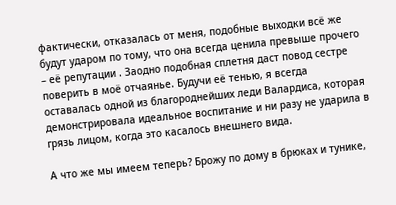фактически, отказалась от меня, подобные выходки всё же будут ударом по тому, что она всегда ценила превыше прочего – её репутации . Заодно подобная сплетня даст повод сестре поверить в моё отчаянье. Будучи её тенью, я всегда оставалась одной из благороднейших леди Валардиса, которая демонстрировала идеальное воспитание и ни разу не ударила в грязь лицом, когда это касалось внешнего вида.

А что же мы имеем теперь? Брожу по дому в брюках и тунике,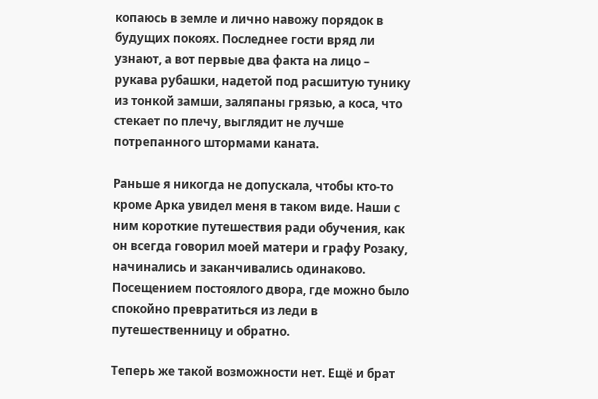копаюсь в земле и лично навожу порядок в будущих покоях. Последнее гости вряд ли узнают, а вот первые два факта на лицо – рукава рубашки, надетой под расшитую тунику из тонкой замши, заляпаны грязью, а коса, что стекает по плечу, выглядит не лучше потрепанного штормами каната.

Раньше я никогда не допускала, чтобы кто-то кроме Арка увидел меня в таком виде. Наши с ним короткие путешествия ради обучения, как он всегда говорил моей матери и графу Розаку, начинались и заканчивались одинаково. Посещением постоялого двора, где можно было спокойно превратиться из леди в путешественницу и обратно.

Теперь же такой возможности нет. Ещё и брат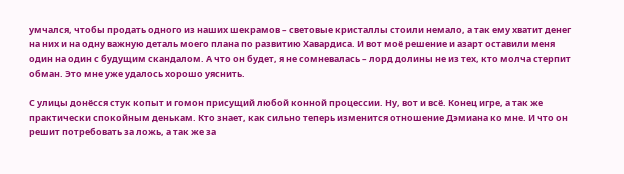умчался, чтобы продать одного из наших шекрамов – световые кристаллы стоили немало, а так ему хватит денег на них и на одну важную деталь моего плана по развитию Хавардиса. И вот моё решение и азарт оставили меня один на один с будущим скандалом. А что он будет, я не сомневалась – лорд долины не из тех, кто молча стерпит обман. Это мне уже удалось хорошо уяснить.

С улицы донёсся стук копыт и гомон присущий любой конной процессии. Ну, вот и всё. Конец игре, а так же практически спокойным денькам. Кто знает, как сильно теперь изменится отношение Дэмиана ко мне. И что он решит потребовать за ложь, а так же за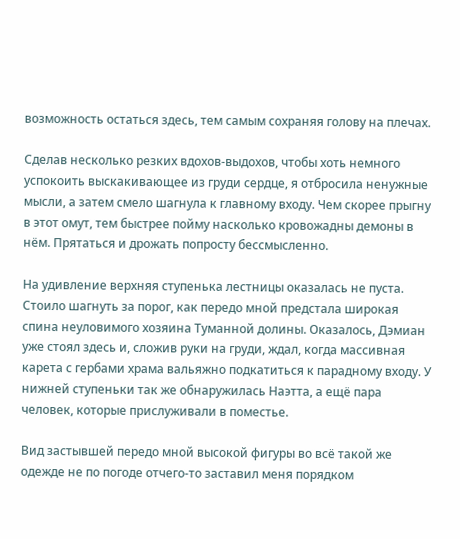возможность остаться здесь, тем самым сохраняя голову на плечах.

Сделав несколько резких вдохов-выдохов, чтобы хоть немного успокоить выскакивающее из груди сердце, я отбросила ненужные мысли, а затем смело шагнула к главному входу. Чем скорее прыгну в этот омут, тем быстрее пойму насколько кровожадны демоны в нём. Прятаться и дрожать попросту бессмысленно.

На удивление верхняя ступенька лестницы оказалась не пуста. Стоило шагнуть за порог, как передо мной предстала широкая спина неуловимого хозяина Туманной долины. Оказалось, Дэмиан уже стоял здесь и, сложив руки на груди, ждал, когда массивная карета с гербами храма вальяжно подкатиться к парадному входу. У нижней ступеньки так же обнаружилась Наэтта, а ещё пара человек, которые прислуживали в поместье.

Вид застывшей передо мной высокой фигуры во всё такой же одежде не по погоде отчего-то заставил меня порядком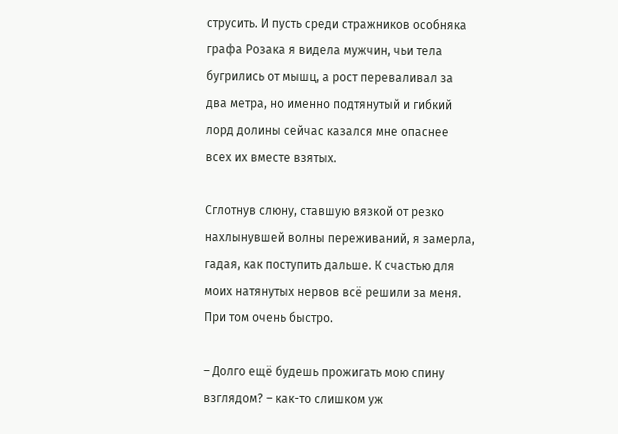струсить. И пусть среди стражников особняка графа Розака я видела мужчин, чьи тела бугрились от мышц, а рост переваливал за два метра, но именно подтянутый и гибкий лорд долины сейчас казался мне опаснее всех их вместе взятых.

Сглотнув слюну, ставшую вязкой от резко нахлынувшей волны переживаний, я замерла, гадая, как поступить дальше. К счастью для моих натянутых нервов всё решили за меня. При том очень быстро.

– Долго ещё будешь прожигать мою спину взглядом? – как-то слишком уж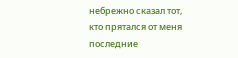небрежно сказал тот, кто прятался от меня последние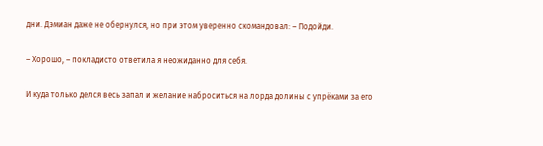дни. Дэмиан даже не обернулся, но при этом уверенно скомандовал: – Подойди.

– Хорошо, – покладисто ответила я неожиданно для себя.

И куда только делся весь запал и желание наброситься на лорда долины с упрёками за его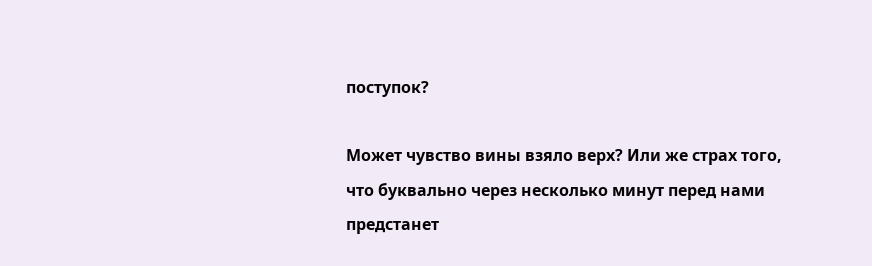поступок?

Может чувство вины взяло верх? Или же страх того, что буквально через несколько минут перед нами предстанет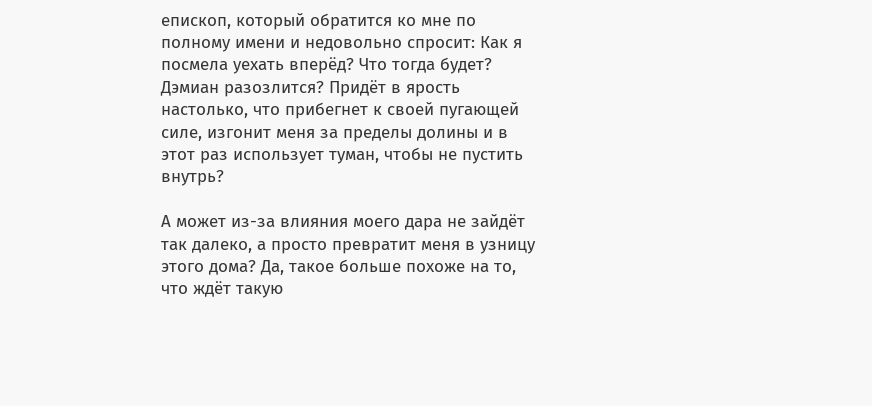епископ, который обратится ко мне по полному имени и недовольно спросит: Как я посмела уехать вперёд? Что тогда будет? Дэмиан разозлится? Придёт в ярость настолько, что прибегнет к своей пугающей силе, изгонит меня за пределы долины и в этот раз использует туман, чтобы не пустить внутрь?

А может из-за влияния моего дара не зайдёт так далеко, а просто превратит меня в узницу этого дома? Да, такое больше похоже на то, что ждёт такую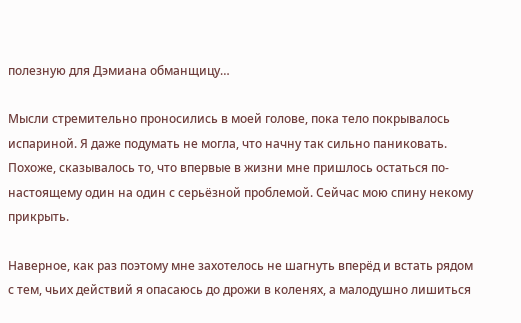полезную для Дэмиана обманщицу…

Мысли стремительно проносились в моей голове, пока тело покрывалось испариной. Я даже подумать не могла, что начну так сильно паниковать. Похоже, сказывалось то, что впервые в жизни мне пришлось остаться по-настоящему один на один с серьёзной проблемой. Сейчас мою спину некому прикрыть.

Наверное, как раз поэтому мне захотелось не шагнуть вперёд и встать рядом с тем, чьих действий я опасаюсь до дрожи в коленях, а малодушно лишиться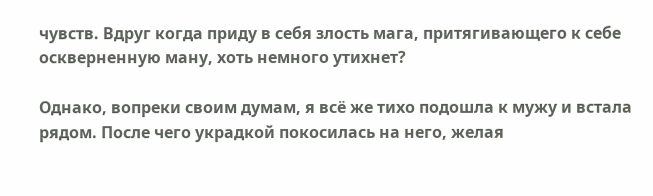чувств. Вдруг когда приду в себя злость мага, притягивающего к себе оскверненную ману, хоть немного утихнет?

Однако, вопреки своим думам, я всё же тихо подошла к мужу и встала рядом. После чего украдкой покосилась на него, желая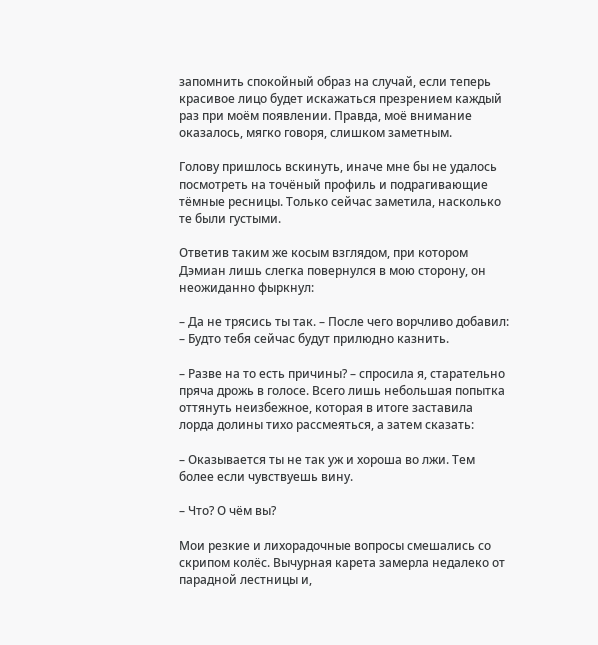запомнить спокойный образ на случай, если теперь красивое лицо будет искажаться презрением каждый раз при моём появлении. Правда, моё внимание оказалось, мягко говоря, слишком заметным.

Голову пришлось вскинуть, иначе мне бы не удалось посмотреть на точёный профиль и подрагивающие тёмные ресницы. Только сейчас заметила, насколько те были густыми.

Ответив таким же косым взглядом, при котором Дэмиан лишь слегка повернулся в мою сторону, он неожиданно фыркнул:

– Да не трясись ты так. – После чего ворчливо добавил: – Будто тебя сейчас будут прилюдно казнить.

– Разве на то есть причины? – спросила я, старательно пряча дрожь в голосе. Всего лишь небольшая попытка оттянуть неизбежное, которая в итоге заставила лорда долины тихо рассмеяться, а затем сказать:

– Оказывается ты не так уж и хороша во лжи. Тем более если чувствуешь вину.

– Что? О чём вы?

Мои резкие и лихорадочные вопросы смешались со скрипом колёс. Вычурная карета замерла недалеко от парадной лестницы и,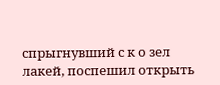спрыгнувший с к о зел лакей, поспешил открыть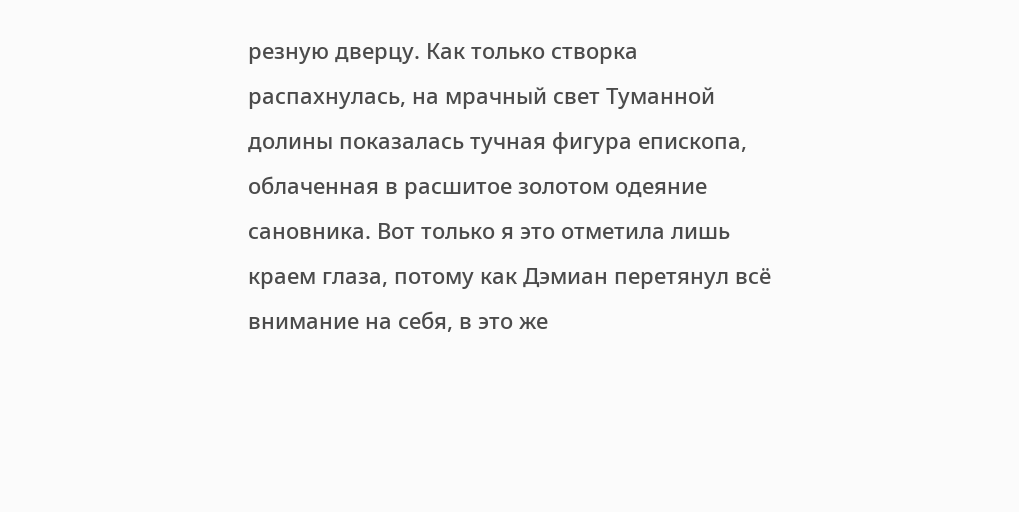резную дверцу. Как только створка распахнулась, на мрачный свет Туманной долины показалась тучная фигура епископа, облаченная в расшитое золотом одеяние сановника. Вот только я это отметила лишь краем глаза, потому как Дэмиан перетянул всё внимание на себя, в это же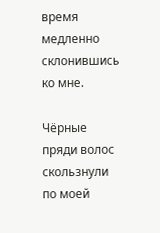время медленно склонившись ко мне.

Чёрные пряди волос скользнули по моей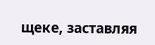щеке, заставляя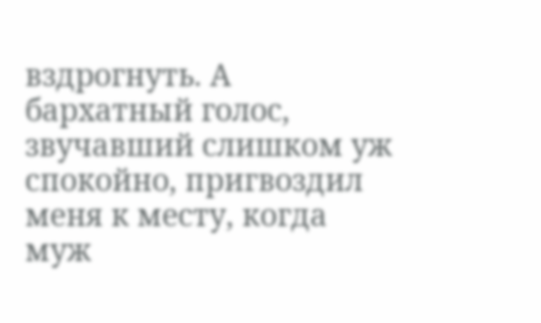вздрогнуть. А бархатный голос, звучавший слишком уж спокойно, пригвоздил меня к месту, когда муж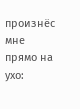произнёс мне прямо на ухо: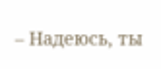– Надеюсь, ты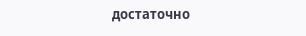достаточно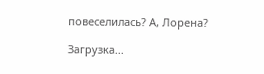повеселилась? А, Лорена?

Загрузка...